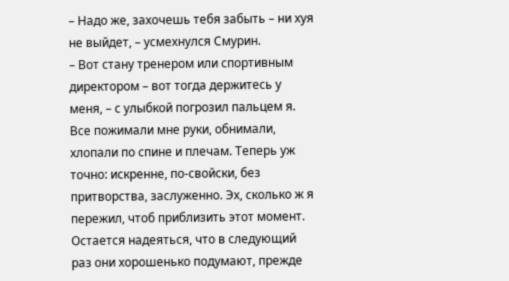– Надо же, захочешь тебя забыть – ни хуя не выйдет, – усмехнулся Смурин.
– Вот стану тренером или спортивным директором – вот тогда держитесь у меня, – с улыбкой погрозил пальцем я.
Все пожимали мне руки, обнимали, хлопали по спине и плечам. Теперь уж точно: искренне, по-свойски, без притворства, заслуженно. Эх, сколько ж я пережил, чтоб приблизить этот момент. Остается надеяться, что в следующий раз они хорошенько подумают, прежде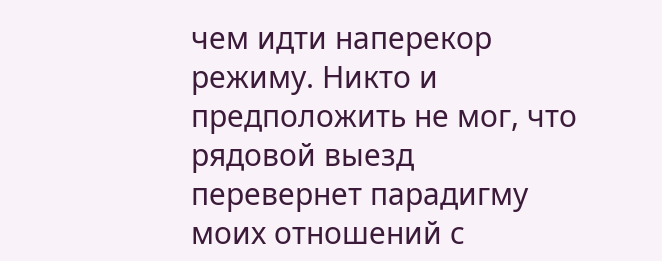чем идти наперекор режиму. Никто и предположить не мог, что рядовой выезд перевернет парадигму моих отношений с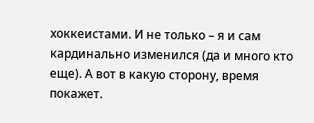хоккеистами. И не только – я и сам кардинально изменился (да и много кто еще). А вот в какую сторону, время покажет.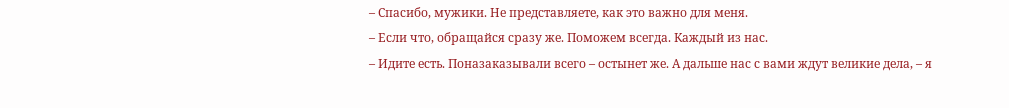– Спасибо, мужики. Не представляете, как это важно для меня.
– Если что, обращайся сразу же. Поможем всегда. Каждый из нас.
– Идите есть. Поназаказывали всего – остынет же. А дальше нас с вами ждут великие дела, – я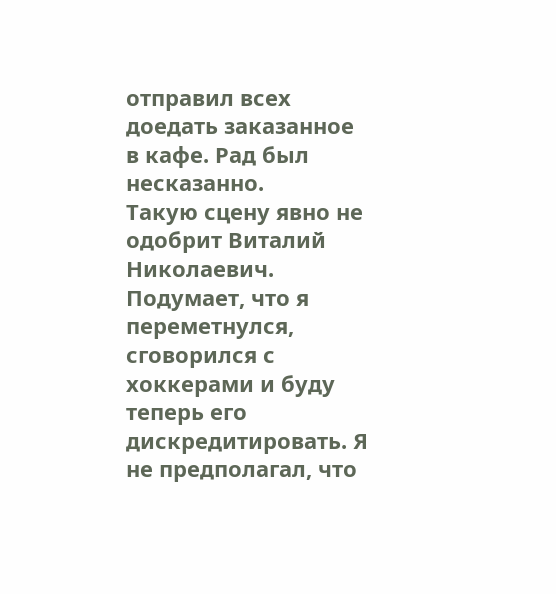отправил всех доедать заказанное в кафе. Рад был несказанно.
Такую сцену явно не одобрит Виталий Николаевич. Подумает, что я переметнулся, сговорился с хоккерами и буду теперь его дискредитировать. Я не предполагал, что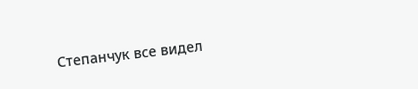Степанчук все видел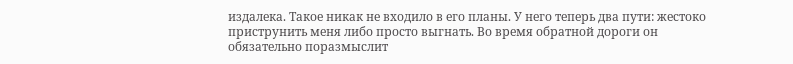издалека. Такое никак не входило в его планы. У него теперь два пути: жестоко приструнить меня либо просто выгнать. Во время обратной дороги он обязательно поразмыслит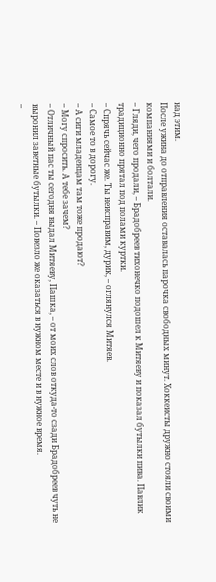над этим.
После ужина до отправления оставалась парочка свободных минут. Хоккеисты дружно стояли своими компаниями и болтали.
– Гляди, чего продали, – Брадобреев тихонечко подошел к Митяеву и показал бутылки пива. Павлик традиционно прятал под полами куртки.
– Спрячь сейчас же. Ты неисправим, дурик, – оглянулся Митяев.
– Самое то в дорогу.
– А сиги младенцам там тоже продают?
– Могу спросить. А тебе зачем?
– Отличный пас ты сегодня выдал Митяеву, Пашка, – от моих слов откуда-то сзади Брадобреев чуть не выронил заветные бутылки. – Повезло же оказаться в нужном месте и в нужное время.
–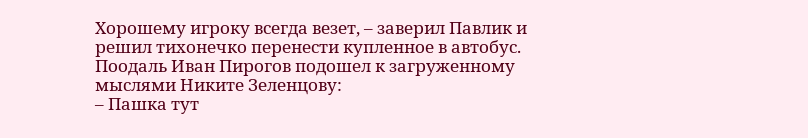Хорошему игроку всегда везет, – заверил Павлик и решил тихонечко перенести купленное в автобус.
Поодаль Иван Пирогов подошел к загруженному мыслями Никите Зеленцову:
– Пашка тут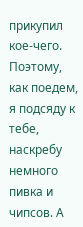прикупил кое-чего. Поэтому, как поедем, я подсяду к тебе, наскребу немного пивка и чипсов. А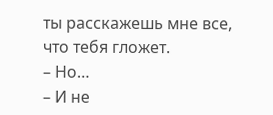ты расскажешь мне все, что тебя гложет.
– Но…
– И не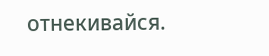отнекивайся.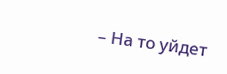– На то уйдет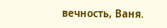вечность, Ваня.